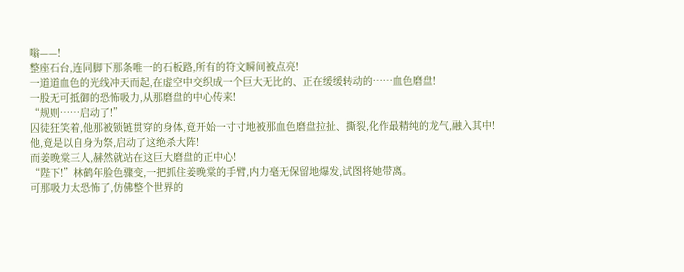嗡——!
整座石台,连同脚下那条唯一的石板路,所有的符文瞬间被点亮!
一道道血色的光线冲天而起,在虚空中交织成一个巨大无比的、正在缓缓转动的……血色磨盘!
一股无可抵御的恐怖吸力,从那磨盘的中心传来!
“规则……启动了!”
囚徒狂笑着,他那被锁链贯穿的身体,竟开始一寸寸地被那血色磨盘拉扯、撕裂,化作最精纯的龙气,融入其中!
他,竟是以自身为祭,启动了这绝杀大阵!
而姜晚棠三人,赫然就站在这巨大磨盘的正中心!
“陛下!”林鹤年脸色骤变,一把抓住姜晚棠的手臂,内力毫无保留地爆发,试图将她带离。
可那吸力太恐怖了,仿佛整个世界的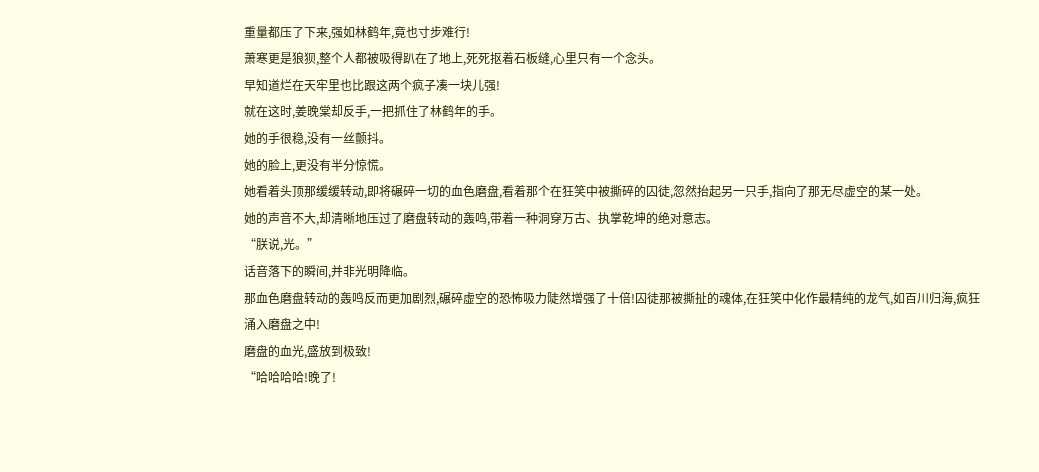重量都压了下来,强如林鹤年,竟也寸步难行!
萧寒更是狼狈,整个人都被吸得趴在了地上,死死抠着石板缝,心里只有一个念头。
早知道烂在天牢里也比跟这两个疯子凑一块儿强!
就在这时,姜晚棠却反手,一把抓住了林鹤年的手。
她的手很稳,没有一丝颤抖。
她的脸上,更没有半分惊慌。
她看着头顶那缓缓转动,即将碾碎一切的血色磨盘,看着那个在狂笑中被撕碎的囚徒,忽然抬起另一只手,指向了那无尽虚空的某一处。
她的声音不大,却清晰地压过了磨盘转动的轰鸣,带着一种洞穿万古、执掌乾坤的绝对意志。
“朕说,光。”
话音落下的瞬间,并非光明降临。
那血色磨盘转动的轰鸣反而更加剧烈,碾碎虚空的恐怖吸力陡然增强了十倍!囚徒那被撕扯的魂体,在狂笑中化作最精纯的龙气,如百川归海,疯狂涌入磨盘之中!
磨盘的血光,盛放到极致!
“哈哈哈哈!晚了!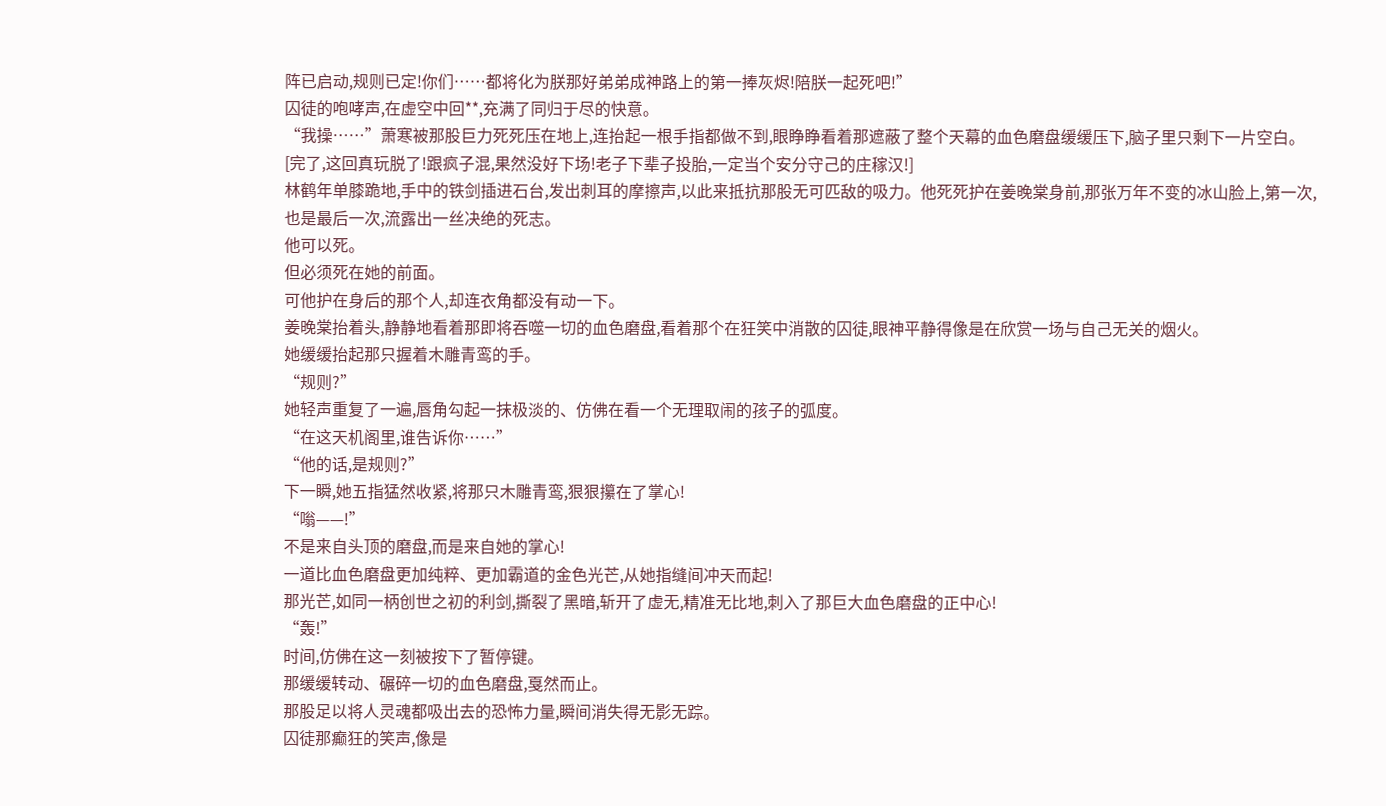阵已启动,规则已定!你们……都将化为朕那好弟弟成神路上的第一捧灰烬!陪朕一起死吧!”
囚徒的咆哮声,在虚空中回**,充满了同归于尽的快意。
“我操……”萧寒被那股巨力死死压在地上,连抬起一根手指都做不到,眼睁睁看着那遮蔽了整个天幕的血色磨盘缓缓压下,脑子里只剩下一片空白。
[完了,这回真玩脱了!跟疯子混,果然没好下场!老子下辈子投胎,一定当个安分守己的庄稼汉!]
林鹤年单膝跪地,手中的铁剑插进石台,发出刺耳的摩擦声,以此来抵抗那股无可匹敌的吸力。他死死护在姜晚棠身前,那张万年不变的冰山脸上,第一次,也是最后一次,流露出一丝决绝的死志。
他可以死。
但必须死在她的前面。
可他护在身后的那个人,却连衣角都没有动一下。
姜晚棠抬着头,静静地看着那即将吞噬一切的血色磨盘,看着那个在狂笑中消散的囚徒,眼神平静得像是在欣赏一场与自己无关的烟火。
她缓缓抬起那只握着木雕青鸾的手。
“规则?”
她轻声重复了一遍,唇角勾起一抹极淡的、仿佛在看一个无理取闹的孩子的弧度。
“在这天机阁里,谁告诉你……”
“他的话,是规则?”
下一瞬,她五指猛然收紧,将那只木雕青鸾,狠狠攥在了掌心!
“嗡——!”
不是来自头顶的磨盘,而是来自她的掌心!
一道比血色磨盘更加纯粹、更加霸道的金色光芒,从她指缝间冲天而起!
那光芒,如同一柄创世之初的利剑,撕裂了黑暗,斩开了虚无,精准无比地,刺入了那巨大血色磨盘的正中心!
“轰!”
时间,仿佛在这一刻被按下了暂停键。
那缓缓转动、碾碎一切的血色磨盘,戛然而止。
那股足以将人灵魂都吸出去的恐怖力量,瞬间消失得无影无踪。
囚徒那癫狂的笑声,像是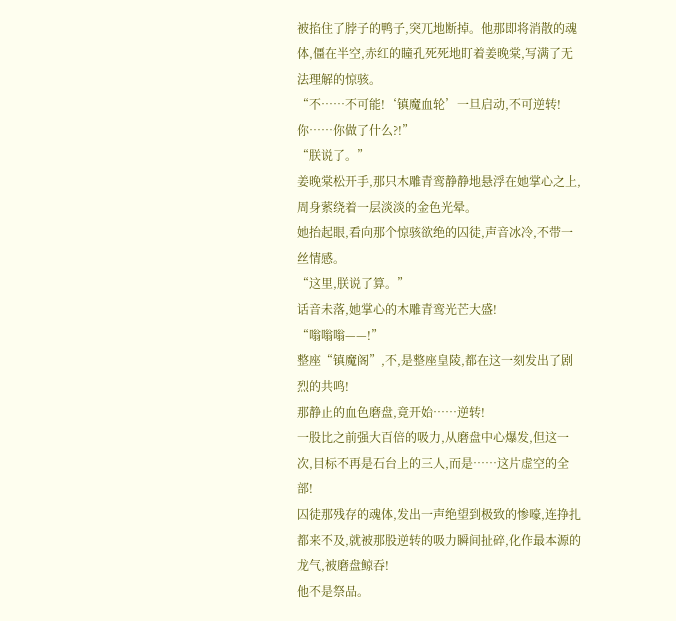被掐住了脖子的鸭子,突兀地断掉。他那即将消散的魂体,僵在半空,赤红的瞳孔死死地盯着姜晚棠,写满了无法理解的惊骇。
“不……不可能!‘镇魔血轮’一旦启动,不可逆转!你……你做了什么?!”
“朕说了。”
姜晚棠松开手,那只木雕青鸾静静地悬浮在她掌心之上,周身萦绕着一层淡淡的金色光晕。
她抬起眼,看向那个惊骇欲绝的囚徒,声音冰冷,不带一丝情感。
“这里,朕说了算。”
话音未落,她掌心的木雕青鸾光芒大盛!
“嗡嗡嗡——!”
整座“镇魔阁”,不,是整座皇陵,都在这一刻发出了剧烈的共鸣!
那静止的血色磨盘,竟开始……逆转!
一股比之前强大百倍的吸力,从磨盘中心爆发,但这一次,目标不再是石台上的三人,而是……这片虚空的全部!
囚徒那残存的魂体,发出一声绝望到极致的惨嚎,连挣扎都来不及,就被那股逆转的吸力瞬间扯碎,化作最本源的龙气,被磨盘鲸吞!
他不是祭品。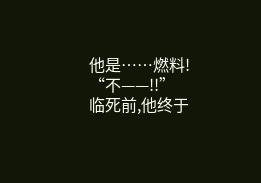他是……燃料!
“不——!!”
临死前,他终于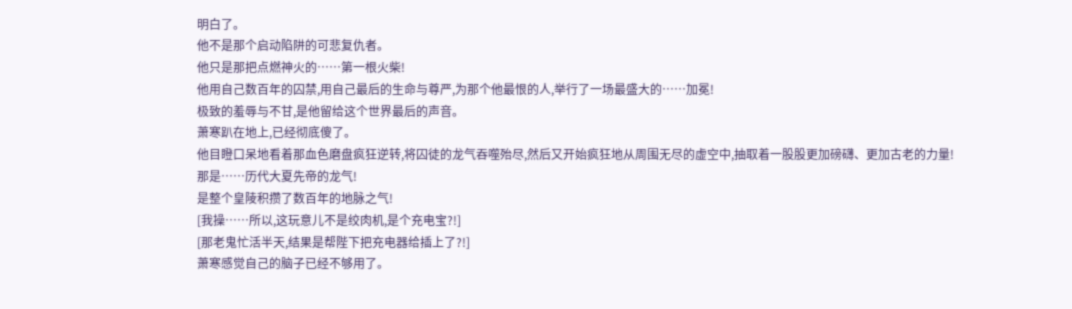明白了。
他不是那个启动陷阱的可悲复仇者。
他只是那把点燃神火的……第一根火柴!
他用自己数百年的囚禁,用自己最后的生命与尊严,为那个他最恨的人,举行了一场最盛大的……加冕!
极致的羞辱与不甘,是他留给这个世界最后的声音。
萧寒趴在地上,已经彻底傻了。
他目瞪口呆地看着那血色磨盘疯狂逆转,将囚徒的龙气吞噬殆尽,然后又开始疯狂地从周围无尽的虚空中,抽取着一股股更加磅礴、更加古老的力量!
那是……历代大夏先帝的龙气!
是整个皇陵积攒了数百年的地脉之气!
[我操……所以,这玩意儿不是绞肉机,是个充电宝?!]
[那老鬼忙活半天,结果是帮陛下把充电器给插上了?!]
萧寒感觉自己的脑子已经不够用了。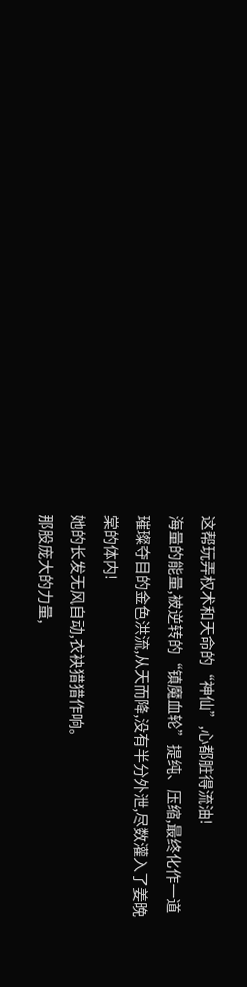这帮玩弄权术和天命的“神仙”,心都脏得流油!
海量的能量,被逆转的“镇魔血轮”提纯、压缩,最终化作一道璀璨夺目的金色洪流,从天而降,没有半分外泄,尽数灌入了姜晚棠的体内!
她的长发无风自动,衣袂猎猎作响。
那股庞大的力量,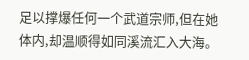足以撑爆任何一个武道宗师,但在她体内,却温顺得如同溪流汇入大海。